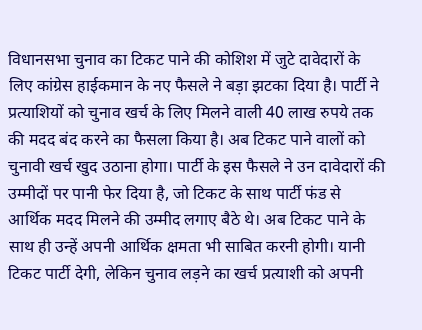विधानसभा चुनाव का टिकट पाने की कोशिश में जुटे दावेदारों के लिए कांग्रेस हाईकमान के नए फैसले ने बड़ा झटका दिया है। पार्टी ने प्रत्याशियों को चुनाव खर्च के लिए मिलने वाली 40 लाख रुपये तक की मदद बंद करने का फैसला किया है। अब टिकट पाने वालों को चुनावी खर्च खुद उठाना होगा। पार्टी के इस फैसले ने उन दावेदारों की उम्मीदों पर पानी फेर दिया है, जो टिकट के साथ पार्टी फंड से आर्थिक मदद मिलने की उम्मीद लगाए बैठे थे। अब टिकट पाने के साथ ही उन्हें अपनी आर्थिक क्षमता भी साबित करनी होगी। यानी टिकट पार्टी देगी, लेकिन चुनाव लड़ने का खर्च प्रत्याशी को अपनी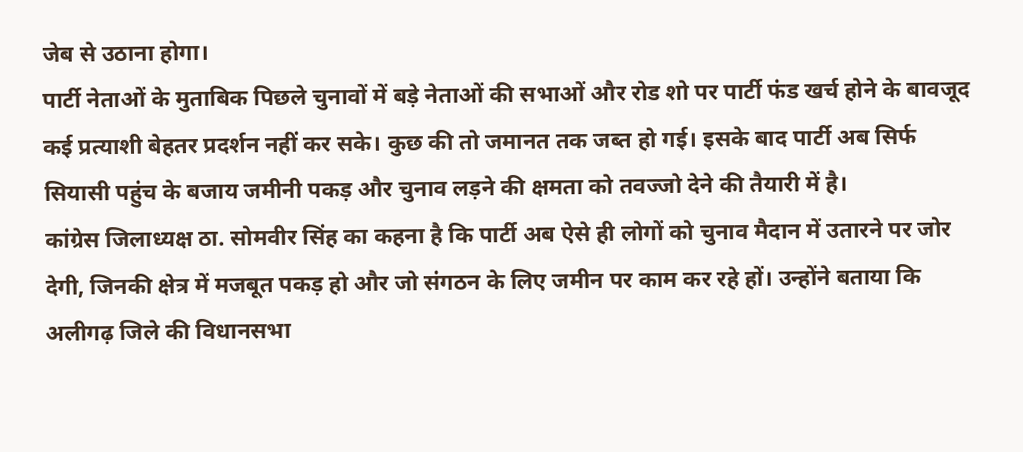जेब से उठाना होगा।
पार्टी नेताओं के मुताबिक पिछले चुनावों में बड़े नेताओं की सभाओं और रोड शो पर पार्टी फंड खर्च होने के बावजूद कई प्रत्याशी बेहतर प्रदर्शन नहीं कर सके। कुछ की तो जमानत तक जब्त हो गई। इसके बाद पार्टी अब सिर्फ सियासी पहुंच के बजाय जमीनी पकड़ और चुनाव लड़ने की क्षमता को तवज्जो देने की तैयारी में है।
कांग्रेस जिलाध्यक्ष ठा. सोमवीर सिंह का कहना है कि पार्टी अब ऐसे ही लोगों को चुनाव मैदान में उतारने पर जोर देगी, जिनकी क्षेत्र में मजबूत पकड़ हो और जो संगठन के लिए जमीन पर काम कर रहे हों। उन्होंने बताया कि अलीगढ़ जिले की विधानसभा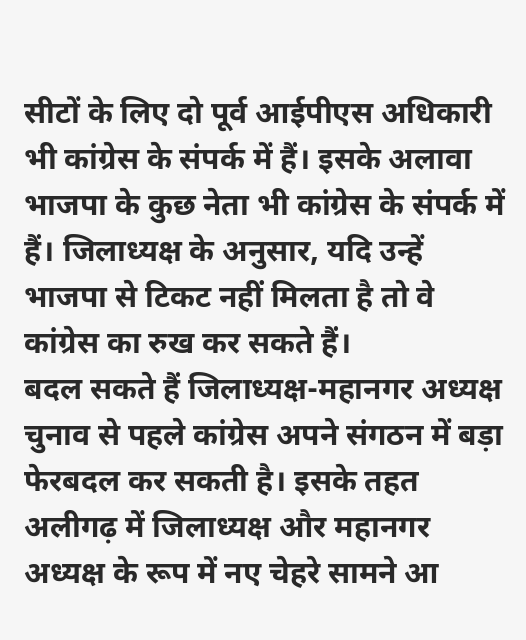सीटों के लिए दो पूर्व आईपीएस अधिकारी भी कांग्रेस के संपर्क में हैं। इसके अलावा भाजपा के कुछ नेता भी कांग्रेस के संपर्क में हैं। जिलाध्यक्ष के अनुसार, यदि उन्हें भाजपा से टिकट नहीं मिलता है तो वे कांग्रेस का रुख कर सकते हैं।
बदल सकते हैं जिलाध्यक्ष-महानगर अध्यक्ष
चुनाव से पहले कांग्रेस अपने संगठन में बड़ा फेरबदल कर सकती है। इसके तहत अलीगढ़ में जिलाध्यक्ष और महानगर अध्यक्ष के रूप में नए चेहरे सामने आ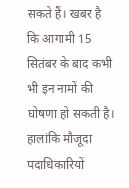सकते हैं। खबर है कि आगामी 15 सितंबर के बाद कभी भी इन नामों की घोषणा हो सकती है। हालांकि मौजूदा पदाधिकारियों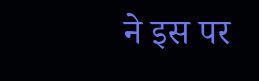ने इस पर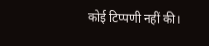कोई टिप्पणी नहीं की।